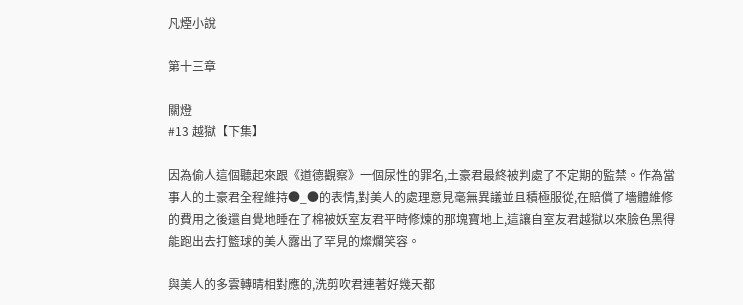凡煙小說

第十三章

關燈
#13 越獄【下集】

因為偷人這個聽起來跟《道德觀察》一個尿性的罪名,土豪君最終被判處了不定期的監禁。作為當事人的土豪君全程維持●_●的表情,對美人的處理意見毫無異議並且積極服從,在賠償了墻體維修的費用之後還自覺地睡在了棉被妖室友君平時修煉的那塊寶地上,這讓自室友君越獄以來臉色黑得能跑出去打籃球的美人露出了罕見的燦爛笑容。

與美人的多雲轉晴相對應的,洗剪吹君連著好幾天都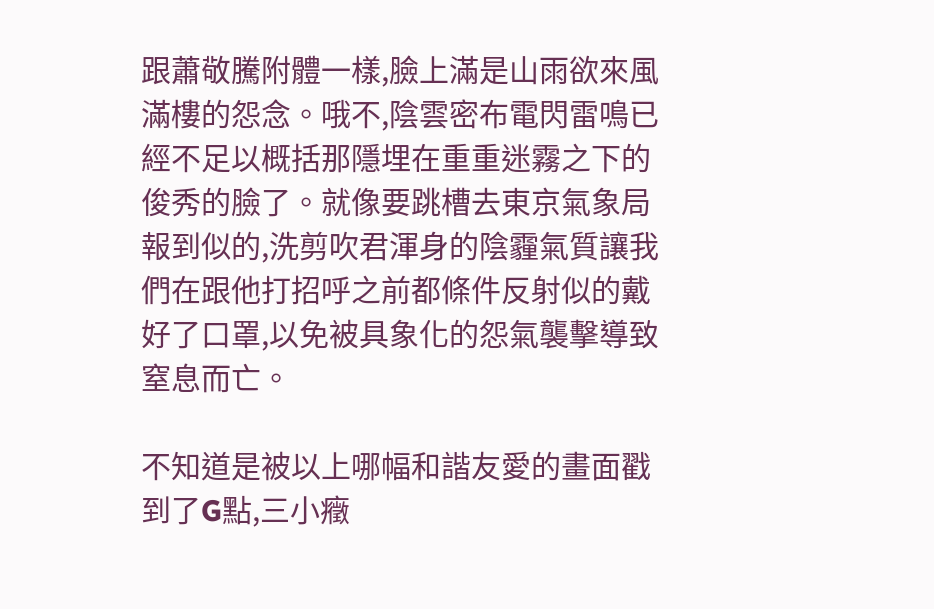跟蕭敬騰附體一樣,臉上滿是山雨欲來風滿樓的怨念。哦不,陰雲密布電閃雷鳴已經不足以概括那隱埋在重重迷霧之下的俊秀的臉了。就像要跳槽去東京氣象局報到似的,洗剪吹君渾身的陰霾氣質讓我們在跟他打招呼之前都條件反射似的戴好了口罩,以免被具象化的怨氣襲擊導致窒息而亡。

不知道是被以上哪幅和諧友愛的畫面戳到了G點,三小癥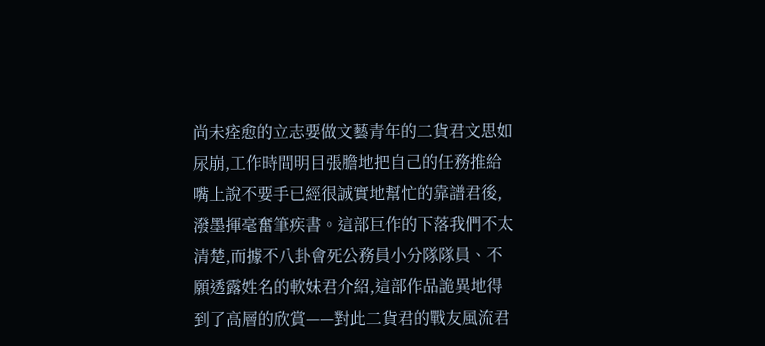尚未痊愈的立志要做文藝青年的二貨君文思如尿崩,工作時間明目張膽地把自己的任務推給嘴上說不要手已經很誠實地幫忙的靠譜君後,潑墨揮毫奮筆疾書。這部巨作的下落我們不太清楚,而據不八卦會死公務員小分隊隊員、不願透露姓名的軟妹君介紹,這部作品詭異地得到了高層的欣賞——對此二貨君的戰友風流君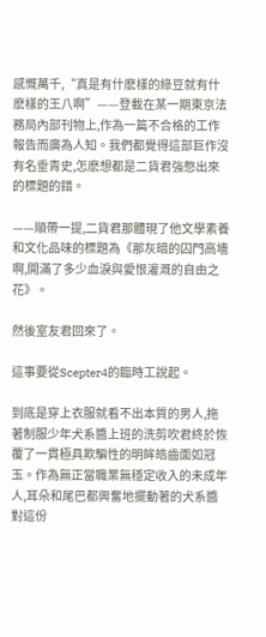感慨萬千,“真是有什麽樣的綠豆就有什麽樣的王八啊”——登載在某一期東京法務局內部刊物上,作為一篇不合格的工作報告而廣為人知。我們都覺得這部巨作沒有名垂青史,怎麽想都是二貨君強憋出來的標題的錯。

——順帶一提,二貨君那體現了他文學素養和文化品味的標題為《那灰暗的囚門高墻啊,開滿了多少血淚與愛恨灌溉的自由之花》。

然後室友君回來了。

這事要從Scepter4的臨時工說起。

到底是穿上衣服就看不出本質的男人,拖著制服少年犬系醬上班的洗剪吹君終於恢覆了一貫極具欺騙性的明眸皓齒面如冠玉。作為無正當職業無穩定收入的未成年人,耳朵和尾巴都興奮地擺動著的犬系醬對這份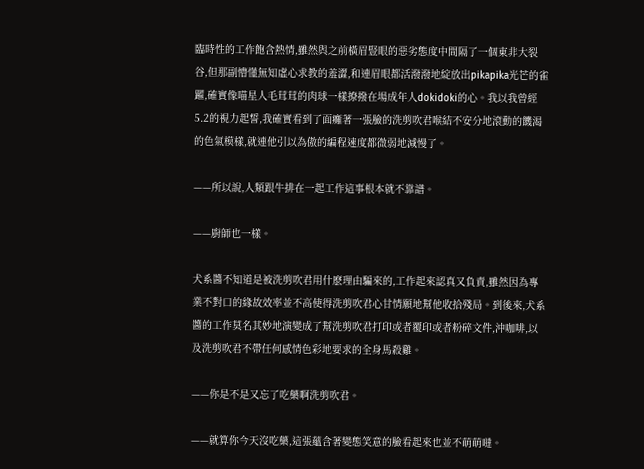臨時性的工作飽含熱情,雖然與之前橫眉豎眼的惡劣態度中間隔了一個東非大裂谷,但那副懵懂無知虛心求教的羞澀,和連眉眼都活潑潑地綻放出pikapika光芒的雀躍,確實像喵星人毛茸茸的肉球一樣撩撥在場成年人dokidoki的心。我以我曾經5.2的視力起誓,我確實看到了面癱著一張臉的洗剪吹君喉結不安分地滾動的饑渴的色氣模樣,就連他引以為傲的編程速度都微弱地減慢了。

——所以說,人類跟牛排在一起工作這事根本就不靠譜。

——廚師也一樣。

犬系醬不知道是被洗剪吹君用什麽理由騙來的,工作起來認真又負責,雖然因為專業不對口的緣故效率並不高使得洗剪吹君心甘情願地幫他收拾殘局。到後來,犬系醬的工作莫名其妙地演變成了幫洗剪吹君打印或者覆印或者粉碎文件,沖咖啡,以及洗剪吹君不帶任何感情色彩地要求的全身馬殺雞。

——你是不是又忘了吃藥啊洗剪吹君。

——就算你今天沒吃藥,這張蘊含著變態笑意的臉看起來也並不萌萌噠。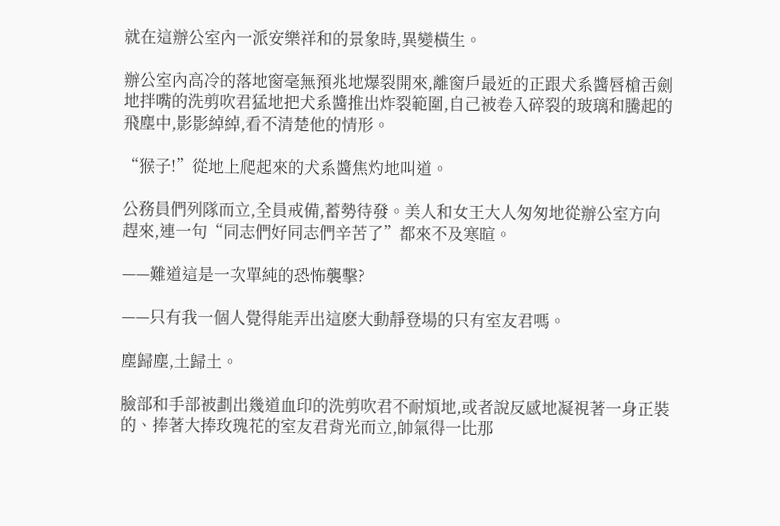就在這辦公室內一派安樂祥和的景象時,異變橫生。

辦公室內高冷的落地窗毫無預兆地爆裂開來,離窗戶最近的正跟犬系醬唇槍舌劍地拌嘴的洗剪吹君猛地把犬系醬推出炸裂範圍,自己被卷入碎裂的玻璃和騰起的飛塵中,影影綽綽,看不清楚他的情形。

“猴子!”從地上爬起來的犬系醬焦灼地叫道。

公務員們列隊而立,全員戒備,蓄勢待發。美人和女王大人匆匆地從辦公室方向趕來,連一句“同志們好同志們辛苦了”都來不及寒暄。

——難道這是一次單純的恐怖襲擊?

——只有我一個人覺得能弄出這麽大動靜登場的只有室友君嗎。

塵歸塵,土歸土。

臉部和手部被劃出幾道血印的洗剪吹君不耐煩地,或者說反感地凝視著一身正裝的、捧著大捧玫瑰花的室友君背光而立,帥氣得一比那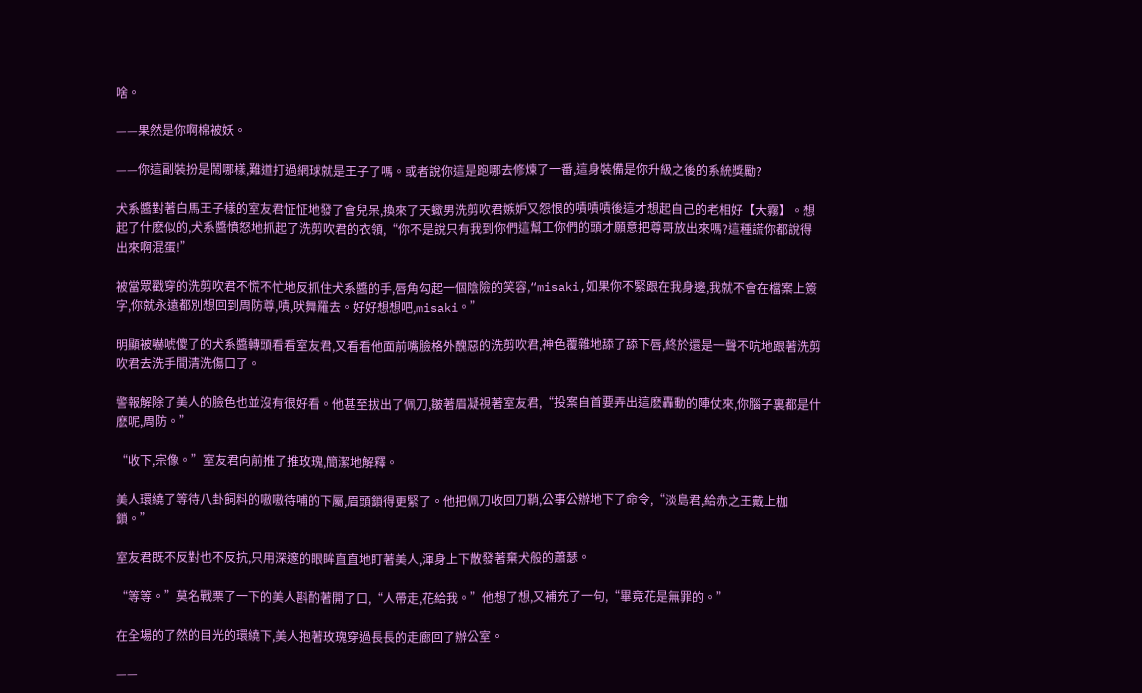啥。

——果然是你啊棉被妖。

——你這副裝扮是鬧哪樣,難道打過網球就是王子了嗎。或者說你這是跑哪去修煉了一番,這身裝備是你升級之後的系統獎勵?

犬系醬對著白馬王子樣的室友君怔怔地發了會兒呆,換來了天蠍男洗剪吹君嫉妒又怨恨的嘖嘖嘖後這才想起自己的老相好【大霧】。想起了什麽似的,犬系醬憤怒地抓起了洗剪吹君的衣領,“你不是說只有我到你們這幫工你們的頭才願意把尊哥放出來嗎?這種謊你都說得出來啊混蛋!”

被當眾戳穿的洗剪吹君不慌不忙地反抓住犬系醬的手,唇角勾起一個陰險的笑容,“misaki,如果你不緊跟在我身邊,我就不會在檔案上簽字,你就永遠都別想回到周防尊,嘖,吠舞羅去。好好想想吧,misaki。”

明顯被嚇唬傻了的犬系醬轉頭看看室友君,又看看他面前嘴臉格外醜惡的洗剪吹君,神色覆雜地舔了舔下唇,終於還是一聲不吭地跟著洗剪吹君去洗手間清洗傷口了。

警報解除了美人的臉色也並沒有很好看。他甚至拔出了佩刀,皺著眉凝視著室友君,“投案自首要弄出這麽轟動的陣仗來,你腦子裏都是什麽呢,周防。”

“收下,宗像。”室友君向前推了推玫瑰,簡潔地解釋。

美人環繞了等待八卦飼料的嗷嗷待哺的下屬,眉頭鎖得更緊了。他把佩刀收回刀鞘,公事公辦地下了命令,“淡島君,給赤之王戴上枷鎖。”

室友君既不反對也不反抗,只用深邃的眼眸直直地盯著美人,渾身上下散發著棄犬般的蕭瑟。

“等等。”莫名戰栗了一下的美人斟酌著開了口,“人帶走,花給我。”他想了想,又補充了一句,“畢竟花是無罪的。”

在全場的了然的目光的環繞下,美人抱著玫瑰穿過長長的走廊回了辦公室。

——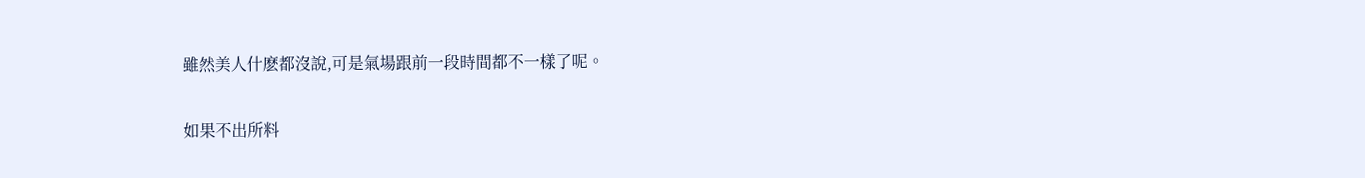雖然美人什麽都沒說,可是氣場跟前一段時間都不一樣了呢。

如果不出所料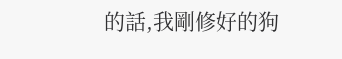的話,我剛修好的狗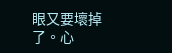眼又要壞掉了。心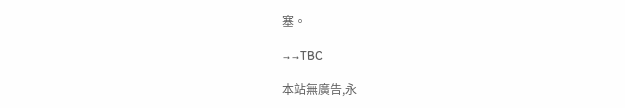塞。

→→TBC

本站無廣告,永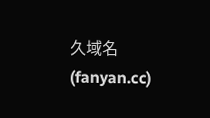久域名(fanyan.cc)